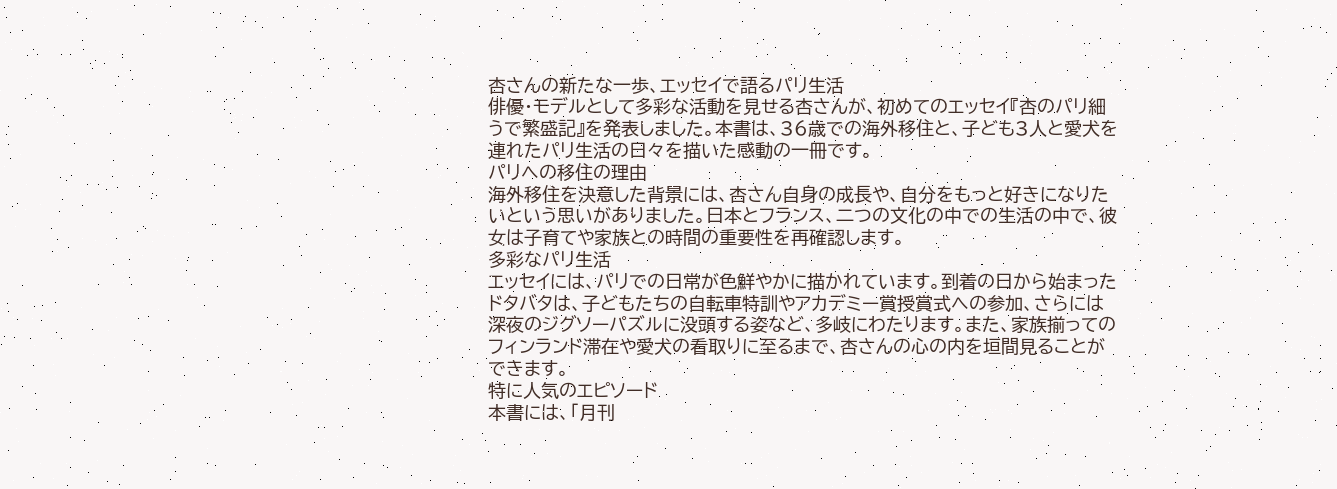杏さんの新たな一歩、エッセイで語るパリ生活
俳優・モデルとして多彩な活動を見せる杏さんが、初めてのエッセイ『杏のパリ細うで繁盛記』を発表しました。本書は、36歳での海外移住と、子ども3人と愛犬を連れたパリ生活の日々を描いた感動の一冊です。
パリへの移住の理由
海外移住を決意した背景には、杏さん自身の成長や、自分をもっと好きになりたいという思いがありました。日本とフランス、二つの文化の中での生活の中で、彼女は子育てや家族との時間の重要性を再確認します。
多彩なパリ生活
エッセイには、パリでの日常が色鮮やかに描かれています。到着の日から始まったドタバタは、子どもたちの自転車特訓やアカデミー賞授賞式への参加、さらには深夜のジグソーパズルに没頭する姿など、多岐にわたります。また、家族揃ってのフィンランド滞在や愛犬の看取りに至るまで、杏さんの心の内を垣間見ることができます。
特に人気のエピソード
本書には、「月刊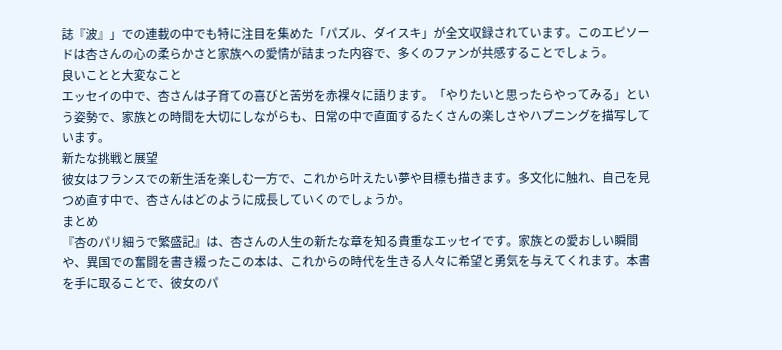誌『波』」での連載の中でも特に注目を集めた「パズル、ダイスキ」が全文収録されています。このエピソードは杏さんの心の柔らかさと家族への愛情が詰まった内容で、多くのファンが共感することでしょう。
良いことと大変なこと
エッセイの中で、杏さんは子育ての喜びと苦労を赤裸々に語ります。「やりたいと思ったらやってみる」という姿勢で、家族との時間を大切にしながらも、日常の中で直面するたくさんの楽しさやハプニングを描写しています。
新たな挑戦と展望
彼女はフランスでの新生活を楽しむ一方で、これから叶えたい夢や目標も描きます。多文化に触れ、自己を見つめ直す中で、杏さんはどのように成長していくのでしょうか。
まとめ
『杏のパリ細うで繁盛記』は、杏さんの人生の新たな章を知る貴重なエッセイです。家族との愛おしい瞬間や、異国での奮闘を書き綴ったこの本は、これからの時代を生きる人々に希望と勇気を与えてくれます。本書を手に取ることで、彼女のパ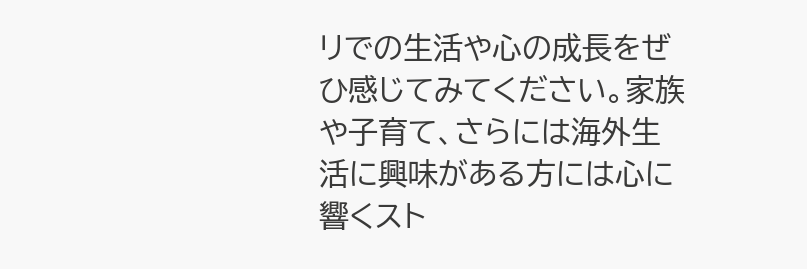リでの生活や心の成長をぜひ感じてみてください。家族や子育て、さらには海外生活に興味がある方には心に響くスト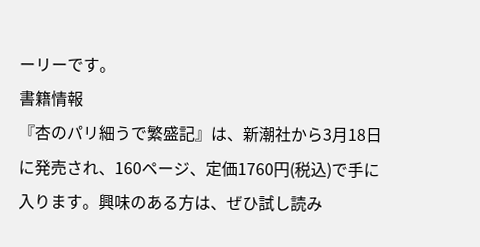ーリーです。
書籍情報
『杏のパリ細うで繁盛記』は、新潮社から3月18日に発売され、160ページ、定価1760円(税込)で手に入ります。興味のある方は、ぜひ試し読み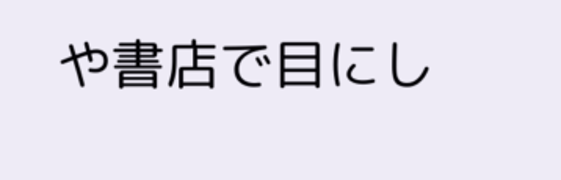や書店で目にし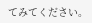てみてください。